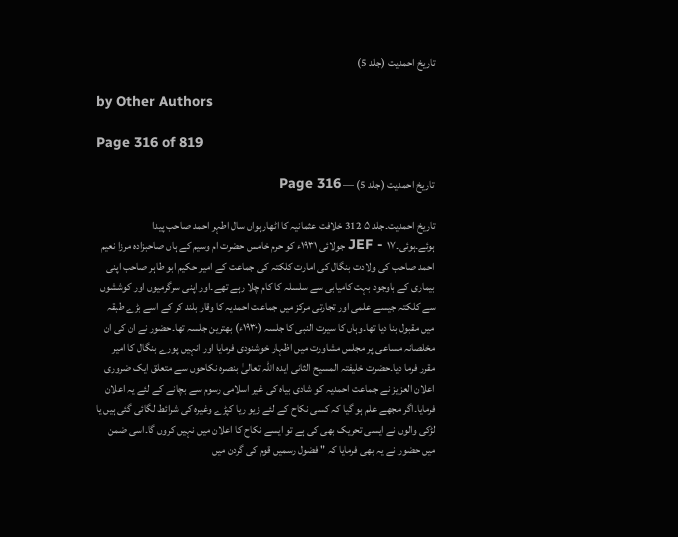تاریخ احمدیت (جلد 5)

by Other Authors

Page 316 of 819

تاریخ احمدیت (جلد 5) — Page 316

تاریخ احمدیت۔جلد ۵ 312 خلافت عثمانیہ کا اٹھارہواں سال اطہر احمد صاحب پیدا ہوئے۔ہوئی۔JEF - ۱۷ جولائی ۱۹۳۱ء کو حرم خامس حضرت ام وسیم کے ہاں صاحبزادہ مرزا نعیم احمد صاحب کی ولادت بنگال کی امارت کلکتہ کی جماعت کے امیر حکیم ابو طاہر صاحب اپنی بیماری کے باوجود بہت کامیابی سے سلسلہ کا کام چلا رہے تھے۔اور اپنی سرگرمیوں اور کوششوں سے کلکتہ جیسے علمی اور تجارتی مرکز میں جماعت احمدیہ کا وقار بلند کر کے اسے بڑے طبقہ میں مقبول بنا دیا تھا۔وہاں کا سیرت النبی کا جلسہ (۱۹۳۰ء) بهترین جلسہ تھا۔حضور نے ان کی ان مخلصانہ مساعی پر مجلس مشاورت میں اظہار خوشنودی فرمایا اور انہیں پورے بنگال کا امیر مقرر فرما دیا۔حضرت خلیفتہ المسیح الثانی ایدہ اللہ تعالیٰ بنصرہ نکاحوں سے متعلق ایک ضروری اعلان العزیز نے جماعت احمدیہ کو شادی بیاہ کی غیر اسلامی رسوم سے بچانے کے لئے یہ اعلان فرمایا۔اگر مجھے علم ہو گیا کہ کسی نکاح کے لئے زیو ریا کپڑے وغیرہ کی شرائط لگائی گئی ہیں یا لڑکی والوں نے ایسی تحریک بھی کی ہے تو ایسے نکاح کا اعلان میں نہیں کروں گا۔اسی ضمن میں حضور نے یہ بھی فرمایا کہ " فضول رسمیں قوم کی گردن میں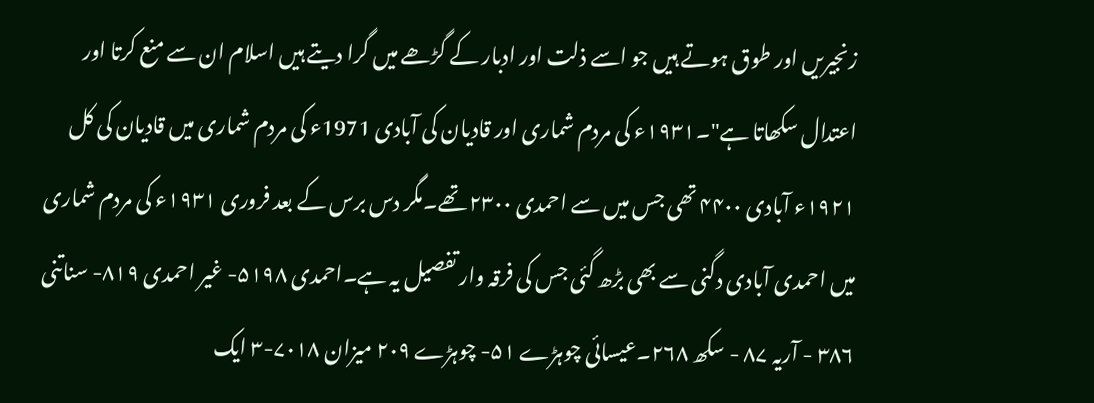زنجیریں اور طوق ہوتے ہیں جو اسے ذلت اور ادبار کے گڑھے میں گرا دیتے ہیں اسلام ان سے منع کرتا اور اعتدال سکھاتا ہے"۔۱۹۳۱ء کی مردم شماری اور قادیان کی آبادی 1971ء کی مردم شماری میں قادیان کی کل ۱۹۲۱ء آبادی ۴۴۰۰ تھی جس میں سے احمدی ۲۳۰۰ تھے۔مگر دس برس کے بعد فروری ۱۹۳۱ء کی مردم شماری میں احمدی آبادی دگنی سے بھی بڑھ گئی جس کی فرقہ وار تفصیل یہ ہے۔احمدی ۵۱۹۸- غیر احمدی ۸۱۹- سناتنی ۳۸۶ - آریہ ۸۷ - سکھ ۲۶۸۔عیسائی چوہڑے ۵۱- چوہڑے ۲۰۹ میزان ۷۰۱۸-۳ ایک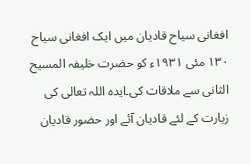افغانی سیاح قادیان میں ایک افغانی سیاح ۱۳۰ مئی ۱۹۳۱ء کو حضرت خلیفہ المسیح الثانی سے ملاقات کی۔ایدہ اللہ تعالی کی زیارت کے لئے قادیان آئے اور حضور قادیان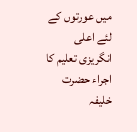میں عورتوں کے لئے اعلی انگریزی تعلیم کا اجراء حضرت خلیفہ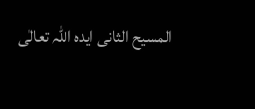المسیح الثانی ایدہ اللہ تعالٰی